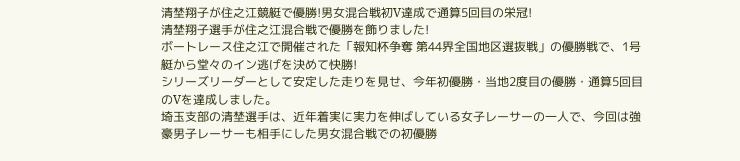清埜翔子が住之江競艇で優勝!男女混合戦初V達成で通算5回目の栄冠!
清埜翔子選手が住之江混合戦で優勝を飾りました!
ボートレース住之江で開催された「報知杯争奪 第44界全国地区選抜戦」の優勝戦で、1号艇から堂々のイン逃げを決めて快勝!
シリーズリーダーとして安定した走りを見せ、今年初優勝・当地2度目の優勝・通算5回目のVを達成しました。
埼玉支部の清埜選手は、近年着実に実力を伸ばしている女子レーサーの一人で、今回は強豪男子レーサーも相手にした男女混合戦での初優勝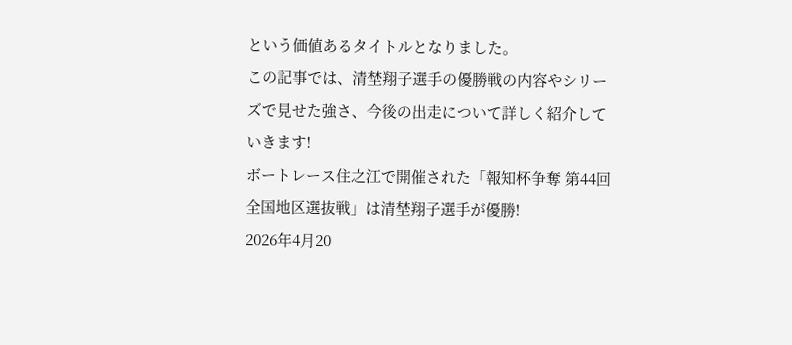という価値あるタイトルとなりました。
この記事では、清埜翔子選手の優勝戦の内容やシリーズで見せた強さ、今後の出走について詳しく紹介していきます!
ボートレース住之江で開催された「報知杯争奪 第44回全国地区選抜戦」は清埜翔子選手が優勝!
2026年4月20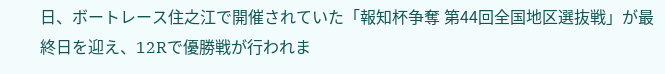日、ボートレース住之江で開催されていた「報知杯争奪 第44回全国地区選抜戦」が最終日を迎え、12Rで優勝戦が行われま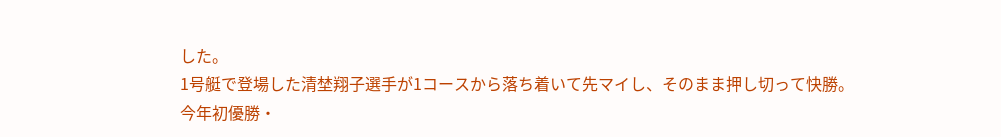した。
1号艇で登場した清埜翔子選手が1コースから落ち着いて先マイし、そのまま押し切って快勝。
今年初優勝・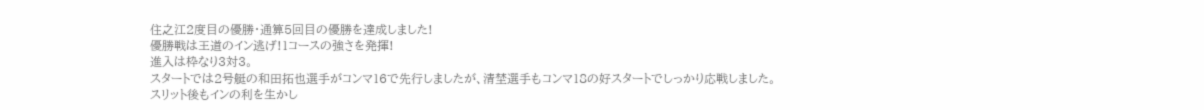住之江2度目の優勝・通算5回目の優勝を達成しました!
優勝戦は王道のイン逃げ!1コースの強さを発揮!
進入は枠なり3対3。
スタートでは2号艇の和田拓也選手がコンマ16で先行しましたが、清埜選手もコンマ18の好スタートでしっかり応戦しました。
スリット後もインの利を生かし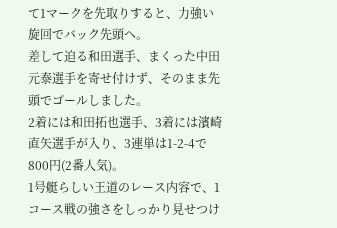て1マークを先取りすると、力強い旋回でバック先頭へ。
差して迫る和田選手、まくった中田元泰選手を寄せ付けず、そのまま先頭でゴールしました。
2着には和田拓也選手、3着には濱崎直矢選手が入り、3連単は1-2-4で800円(2番人気)。
1号艇らしい王道のレース内容で、1コース戦の強さをしっかり見せつけ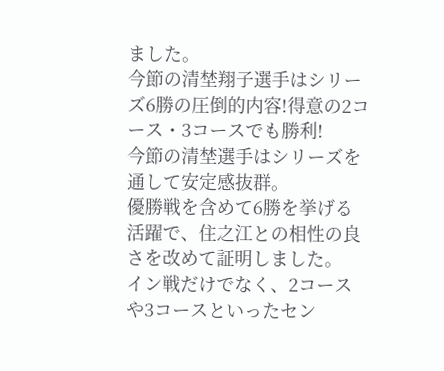ました。
今節の清埜翔子選手はシリーズ6勝の圧倒的内容!得意の2コース・3コースでも勝利!
今節の清埜選手はシリーズを通して安定感抜群。
優勝戦を含めて6勝を挙げる活躍で、住之江との相性の良さを改めて証明しました。
イン戦だけでなく、2コースや3コースといったセン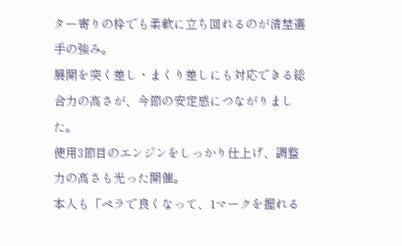ター寄りの枠でも柔軟に立ち回れるのが清埜選手の強み。
展開を突く差し・まくり差しにも対応できる総合力の高さが、今節の安定感につながりました。
使用3節目のエンジンをしっかり仕上げ、調整力の高さも光った開催。
本人も「ペラで良くなって、1マークを握れる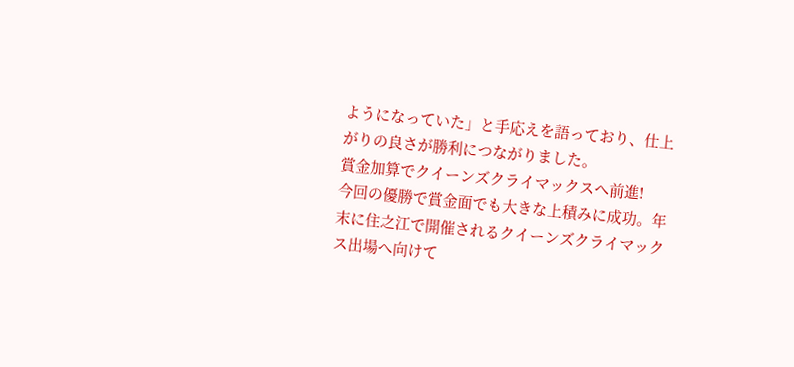ようになっていた」と手応えを語っており、仕上がりの良さが勝利につながりました。
賞金加算でクイーンズクライマックスへ前進!
今回の優勝で賞金面でも大きな上積みに成功。年末に住之江で開催されるクイーンズクライマックス出場へ向けて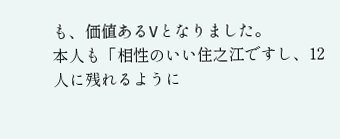も、価値あるVとなりました。
本人も「相性のいい住之江ですし、12人に残れるように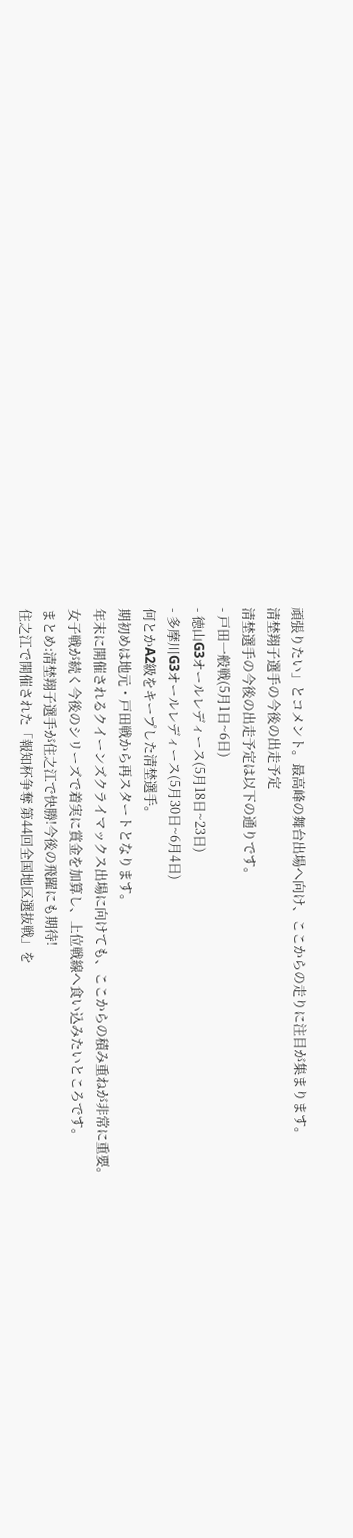頑張りたい」とコメント。最高峰の舞台出場へ向け、ここからの走りに注目が集まります。
清埜翔子選手の今後の出走予定
清埜選手の今後の出走予定は以下の通りです。
- 戸田一般戦(5月1日~6日)
- 徳山G3オールレディース(5月18日~23日)
- 多摩川G3オールレディース(5月30日~6月4日)
何とかA2級をキープした清埜選手。
期初めは地元・戸田戦から再スタートとなります。
年末に開催されるクイーンズクライマックス出場に向けても、ここからの積み重ねが非常に重要。
女子戦が続く今後のシリーズで着実に賞金を加算し、上位戦線へ食い込みたいところです。
まとめ:清埜翔子選手が住之江で快勝!今後の飛躍にも期待!
住之江で開催された「報知杯争奪 第44回全国地区選抜戦」を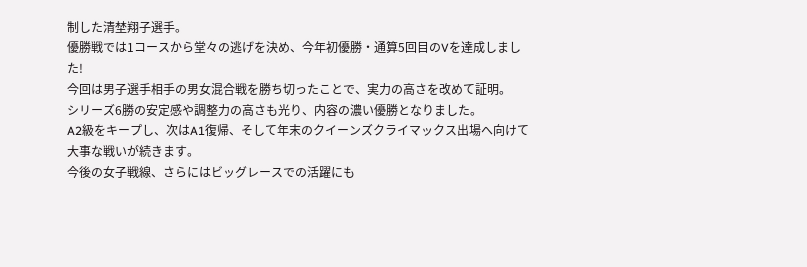制した清埜翔子選手。
優勝戦では1コースから堂々の逃げを決め、今年初優勝・通算5回目のVを達成しました!
今回は男子選手相手の男女混合戦を勝ち切ったことで、実力の高さを改めて証明。
シリーズ6勝の安定感や調整力の高さも光り、内容の濃い優勝となりました。
A2級をキープし、次はA1復帰、そして年末のクイーンズクライマックス出場へ向けて大事な戦いが続きます。
今後の女子戦線、さらにはビッグレースでの活躍にも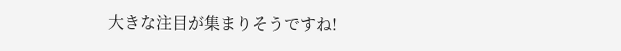大きな注目が集まりそうですね!